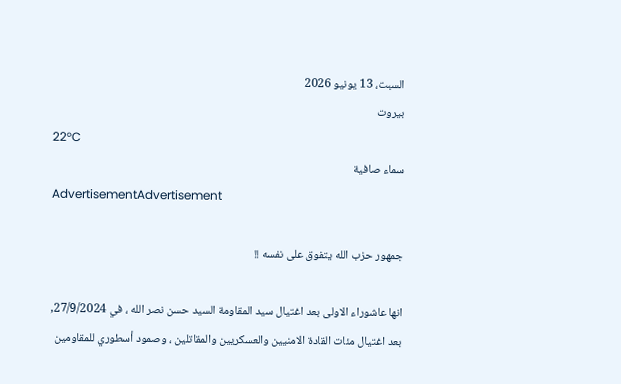السبت، 13 يونيو 2026
بيروت
22°C
سماء صافية
AdvertisementAdvertisement

جمهور حزب الله يتفوق على نفسه !!

انها عاشوراء الاولى بعد اغتيال سيد المقاومة السيد حسن نصر الله ، في 27/9/2024, بعد اغتيال مئات القادة الامنيين والعسكريين والمقاتلين ، وصمود أسطوري للمقاومين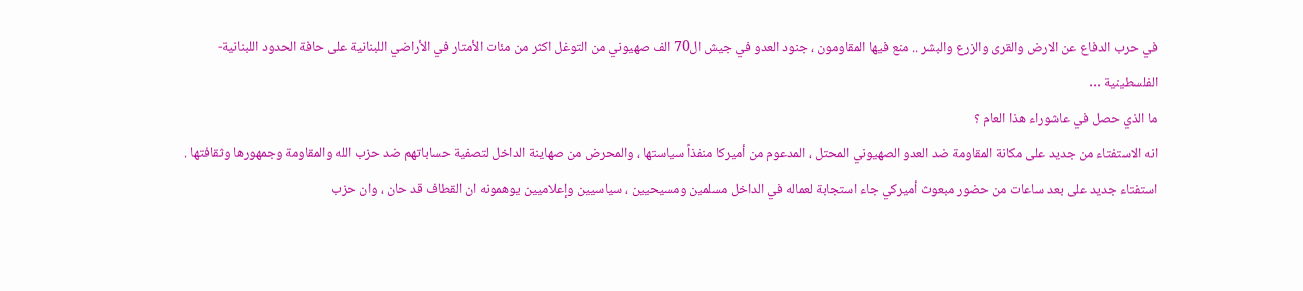في حرب الدفاع عن الارض والقرى والزرع والبشر .. منع فيها المقاومون ، جنود العدو في جيش ال70 الف صهيوني من التوغل اكثر من مئات الأمتار في الأراضي اللبنانية على حافة الحدود اللبنانية- الفلسطينية …
ما الذي حصل في عاشوراء هذا العام ؟
انه الاستفتاء من جديد على مكانة المقاومة ضد العدو الصهيوني المحتل ، المدعوم من أميركا منفذاً سياستها ، والمحرض من صهاينة الداخل لتصفية حساباتهم ضد حزب الله والمقاومة وجمهورها وثقافتها .
استفتاء جديد على بعد ساعات من حضور مبعوث أميركي جاء استجابة لعماله في الداخل مسلمين ومسيحيين ، سياسيين وإعلاميين يوهمونه ان القطاف قد حان ، وان حزب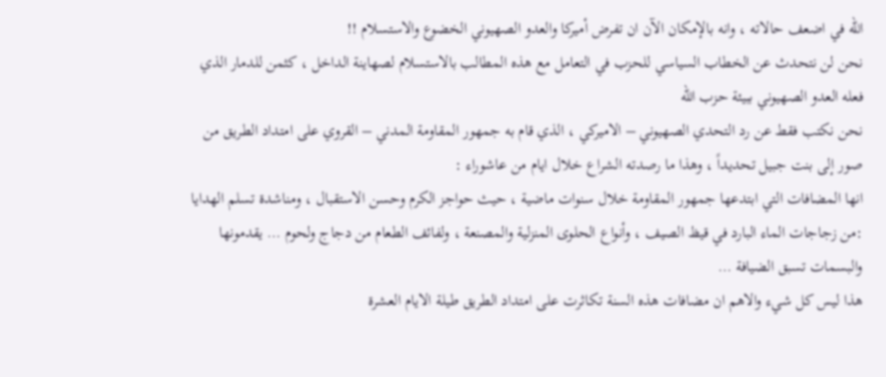الله في اضعف حالاته ، وانه بالإمكان الآن ان تفرض أميركا والعدو الصهيوني الخضوع والاستسلام !!
نحن لن نتحدث عن الخطاب السياسي للحزب في التعامل مع هذه المطالب بالاستسلام لصهاينة الداخل ، كثمن للدمار الذي فعله العدو الصهيوني ببيئة حزب الله
نحن نكتب فقط عن رد التحدي الصهيوني – الاميركي ، الذي قام به جمهور المقاومة المدني – القروي على امتداد الطريق من صور إلى بنت جبيل تحديداً ، وهذا ما رصدته الشراع خلال ايام من عاشوراء :
انها المضافات التي ابتدعها جمهور المقاومة خلال سنوات ماضية ، حيث حواجز الكرم وحسن الاستقبال ، ومناشدة تسلم الهدايا :من زجاجات الماء البارد في قيظ الصيف ، وأنواع الحلوى المنزلية والمصنعة ، ولفائف الطعام من دجاج ولحوم … يقدمونها والبسمات تسبق الضيافة …
هذا ليس كل شيء والاهم ان مضافات هذه السنة تكاثرت على امتداد الطريق طيلة الايام العشرة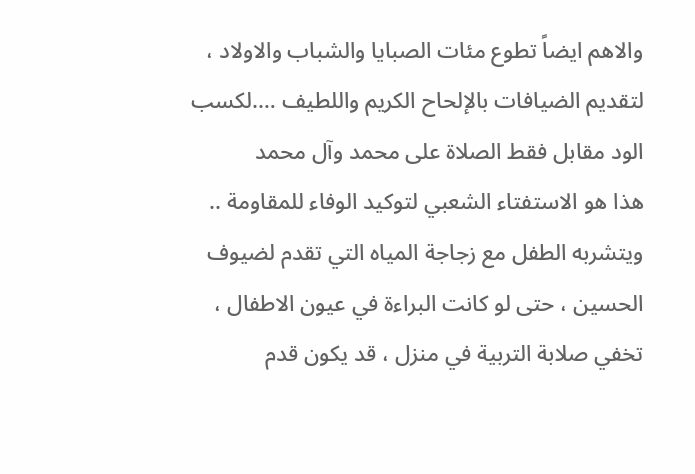والاهم ايضاً تطوع مئات الصبايا والشباب والاولاد ، لتقديم الضيافات بالإلحاح الكريم واللطيف ….لكسب الود مقابل فقط الصلاة على محمد وآل محمد
هذا هو الاستفتاء الشعبي لتوكيد الوفاء للمقاومة .. ويتشربه الطفل مع زجاجة المياه التي تقدم لضيوف الحسين ، حتى لو كانت البراءة في عيون الاطفال ، تخفي صلابة التربية في منزل ، قد يكون قدم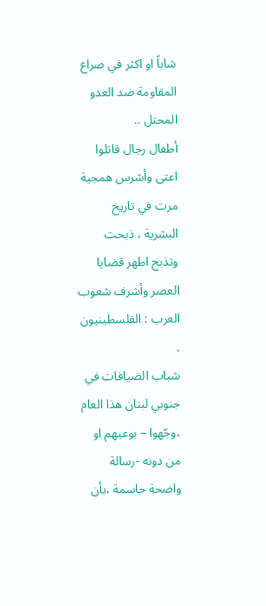شاباً او اكثر في صراع المقاومة ضد العدو المحتل ..
أطفال رجال قاتلوا اعتى وأشرس همجية مرت في تاريخ البشرية ، ذبحت وتذبح اطهر قضايا العصر وأشرف شعوب العرب : الفلسطينيون .
شباب الضيافات في جنوبي لبنان هذا العام ،وجّهوا – بوعيهم او من دونه -رسالة واضحة حاسمة ،بأن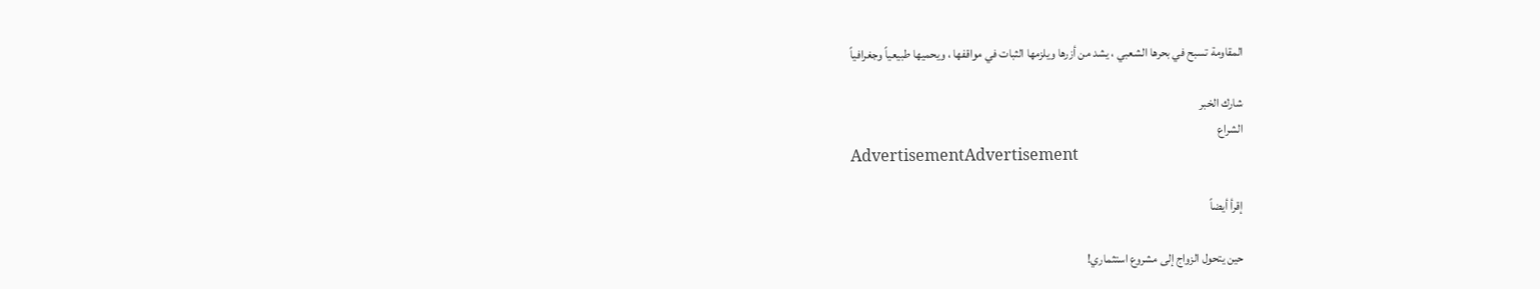المقاومة تسبح في بحرها الشعبي ، يشد من أزرها ويلزمها الثبات في مواقفها ، ويحميها طبيعياً وجغرافياً

شارك الخبر
الشراع
AdvertisementAdvertisement

إقرأ أيضاً

حين يتحول الزواج إلى مشروع استثماري!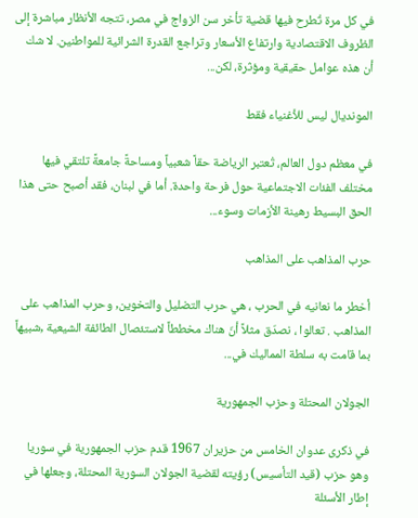في كل مرة تُطرح فيها قضية تأخر سن الزواج في مصر، تتجه الأنظار مباشرة إلى الظروف الاقتصادية وارتفاع الأسعار وتراجع القدرة الشرائية للمواطنين. لا شك أن هذه عوامل حقيقية ومؤثرة، لكن...

المونديال ليس للأغنياء فقط

في معظم دول العالم، تُعتبر الرياضة حقاً شعبياً ومساحةً جامعةً تلتقي فيها مختلف الفئات الاجتماعية حول فرحة واحدة. أما في لبنان، فقد أصبح حتى هذا الحق البسيط رهينة الأزمات وسوء...

حرب المذاهب على المذاهب

أخطر ما نعانيه في الحرب ، هي حرب التضليل والتخوين, وحرب المذاهب على المذاهب . تعالوا ، نصدّق مثلاً أنّ هناك مخططاً لاستئصال الطائفة الشيعية ,شبيهاً بما قامت به سلطة المماليك في...

الجولان المحتلة وحزب الجمهورية

في ذكرى عدوان الخامس من حزيران 1967 قدم حزب الجمهورية في سوريا وهو حزب (قيد التأسيس) رؤيته لقضية الجولان السورية المحتلة، وجعلها في إطار الأسئلة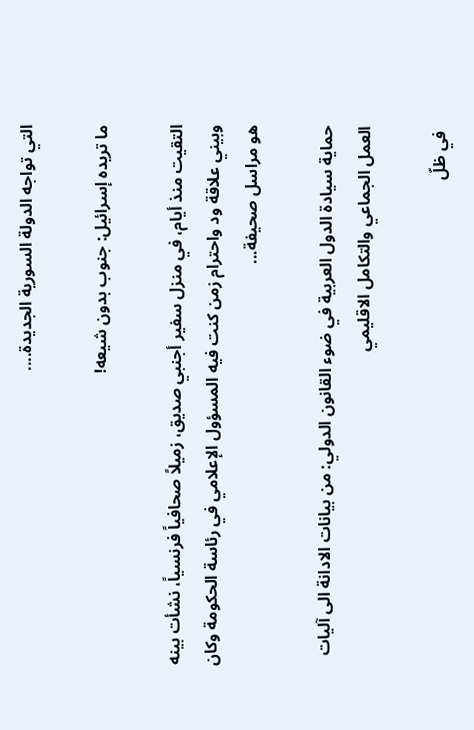التي تواجه الدولة السورية الجديدة....

ما تريده إسرائيل: جنوب بدون شيعه!

التقيت منذ أيام، في منزل سفير أجنبي صديق، زميلاً صحافياً فرنسياً، نشأت بينه وبيني علاقة ود واحترام زمن كنت فيه المسؤول الإعلامي في رئاسة الحكومة وكان هو مراسل صحيفة...

حماية سيادة الدول العربية في ضوء القانون الدولي: من بيانات الادانة الى آليات العمل الجماعي والتكامل الاقليمي

 في ظلّ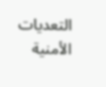التعديات الأمنية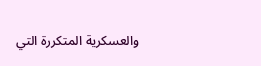والعسكرية المتكررة التي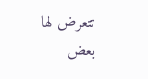تتعرض لها بعض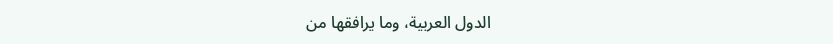الدول العربية، وما يرافقها من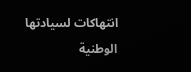انتهاكات لسيادتها الوطنية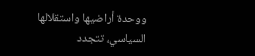ووحدة أراضيها واستقلالها السياسي، تتجدد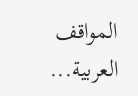المواقف العربية...